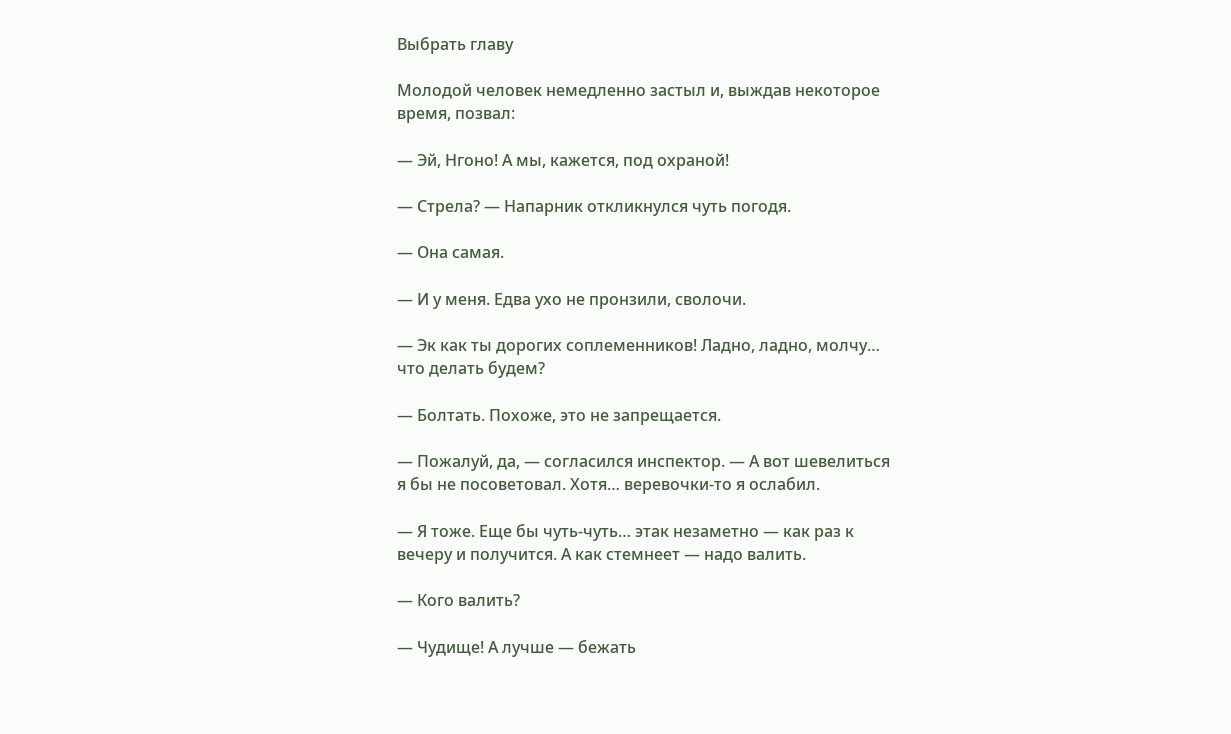Выбрать главу

Молодой человек немедленно застыл и, выждав некоторое время, позвал:

— Эй, Нгоно! А мы, кажется, под охраной!

— Стрела? — Напарник откликнулся чуть погодя.

— Она самая.

— И у меня. Едва ухо не пронзили, сволочи.

— Эк как ты дорогих соплеменников! Ладно, ладно, молчу… что делать будем?

— Болтать. Похоже, это не запрещается.

— Пожалуй, да, — согласился инспектор. — А вот шевелиться я бы не посоветовал. Хотя… веревочки-то я ослабил.

— Я тоже. Еще бы чуть-чуть… этак незаметно — как раз к вечеру и получится. А как стемнеет — надо валить.

— Кого валить?

— Чудище! А лучше — бежать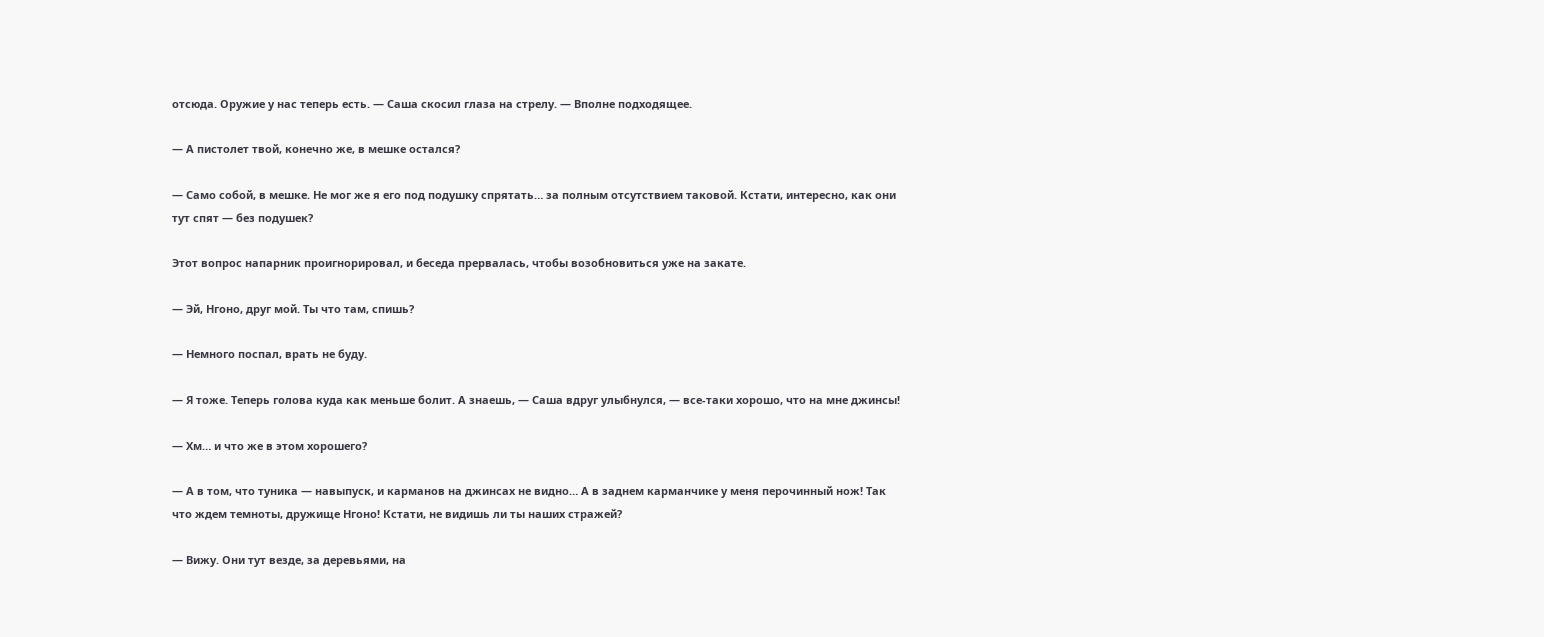отсюда. Оружие у нас теперь есть. — Саша скосил глаза на стрелу. — Вполне подходящее.

— А пистолет твой, конечно же, в мешке остался?

— Само собой, в мешке. Не мог же я его под подушку спрятать… за полным отсутствием таковой. Кстати, интересно, как они тут спят — без подушек?

Этот вопрос напарник проигнорировал, и беседа прервалась, чтобы возобновиться уже на закате.

— Эй, Нгоно, друг мой. Ты что там, спишь?

— Немного поспал, врать не буду.

— Я тоже. Теперь голова куда как меньше болит. А знаешь, — Саша вдруг улыбнулся, — все-таки хорошо, что на мне джинсы!

— Хм… и что же в этом хорошего?

— А в том, что туника — навыпуск, и карманов на джинсах не видно… А в заднем карманчике у меня перочинный нож! Так что ждем темноты, дружище Нгоно! Кстати, не видишь ли ты наших стражей?

— Вижу. Они тут везде, за деревьями, на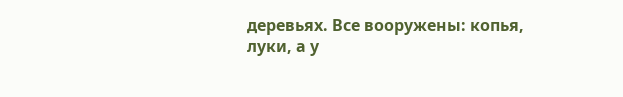деревьях. Все вооружены: копья, луки, а у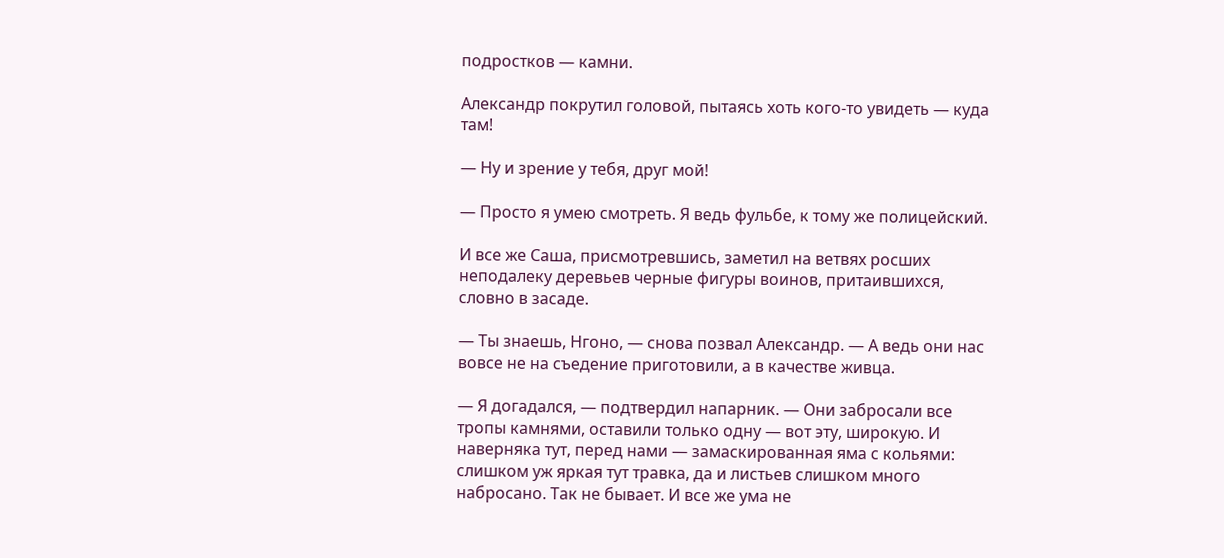подростков — камни.

Александр покрутил головой, пытаясь хоть кого-то увидеть — куда там!

— Ну и зрение у тебя, друг мой!

— Просто я умею смотреть. Я ведь фульбе, к тому же полицейский.

И все же Саша, присмотревшись, заметил на ветвях росших неподалеку деревьев черные фигуры воинов, притаившихся, словно в засаде.

— Ты знаешь, Нгоно, — снова позвал Александр. — А ведь они нас вовсе не на съедение приготовили, а в качестве живца.

— Я догадался, — подтвердил напарник. — Они забросали все тропы камнями, оставили только одну — вот эту, широкую. И наверняка тут, перед нами — замаскированная яма с кольями: слишком уж яркая тут травка, да и листьев слишком много набросано. Так не бывает. И все же ума не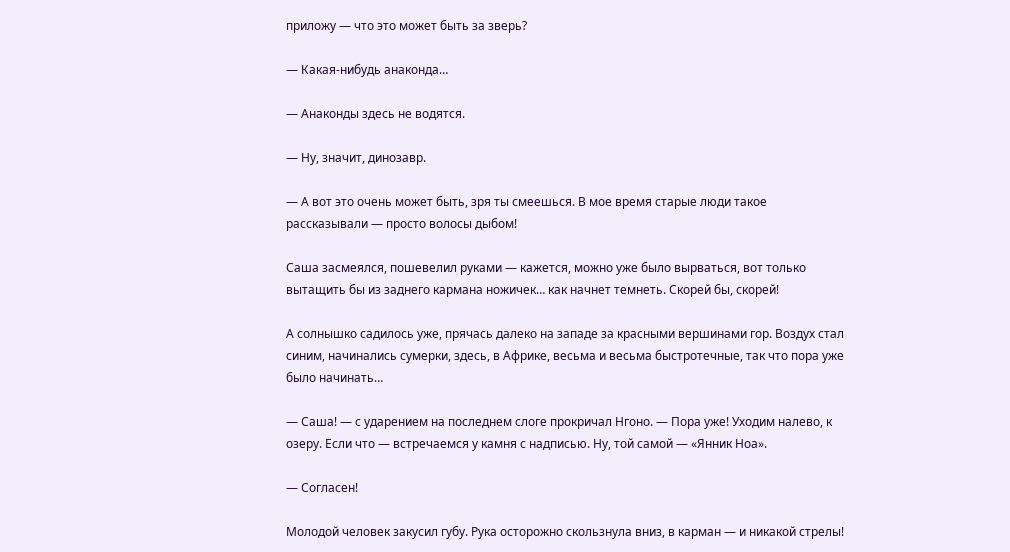приложу — что это может быть за зверь?

— Какая-нибудь анаконда…

— Анаконды здесь не водятся.

— Ну, значит, динозавр.

— А вот это очень может быть, зря ты смеешься. В мое время старые люди такое рассказывали — просто волосы дыбом!

Саша засмеялся, пошевелил руками — кажется, можно уже было вырваться, вот только вытащить бы из заднего кармана ножичек… как начнет темнеть. Скорей бы, скорей!

А солнышко садилось уже, прячась далеко на западе за красными вершинами гор. Воздух стал синим, начинались сумерки, здесь, в Африке, весьма и весьма быстротечные, так что пора уже было начинать…

— Саша! — с ударением на последнем слоге прокричал Нгоно. — Пора уже! Уходим налево, к озеру. Если что — встречаемся у камня с надписью. Ну, той самой — «Янник Ноа».

— Согласен!

Молодой человек закусил губу. Рука осторожно скользнула вниз, в карман — и никакой стрелы!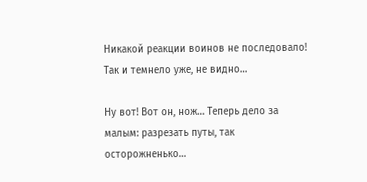Никакой реакции воинов не последовало! Так и темнело уже, не видно…

Ну вот! Вот он, нож… Теперь дело за малым: разрезать путы, так осторожненько…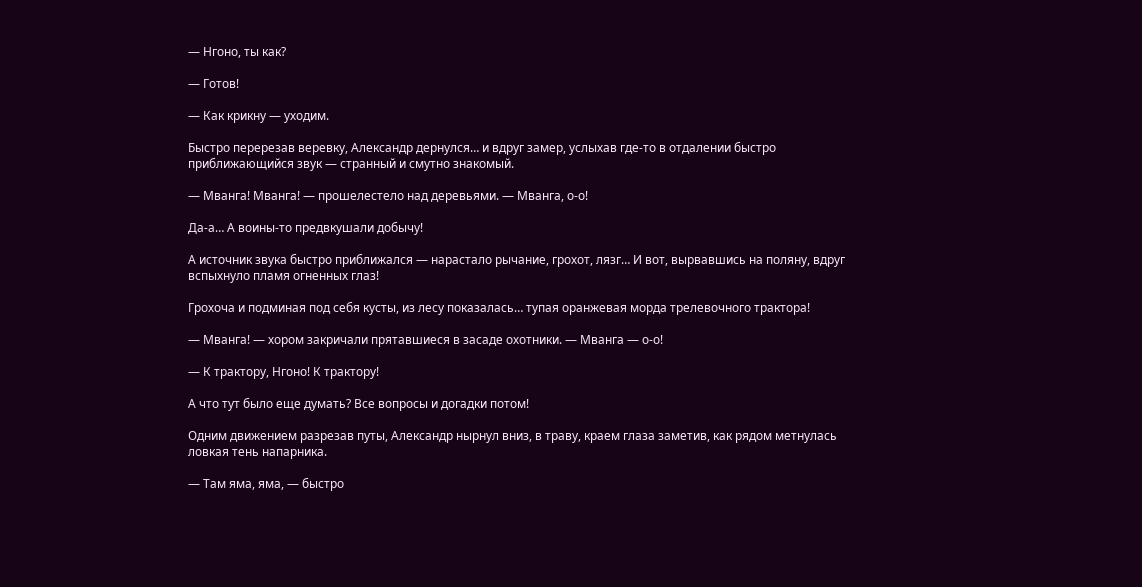— Нгоно, ты как?

— Готов!

— Как крикну — уходим.

Быстро перерезав веревку, Александр дернулся… и вдруг замер, услыхав где-то в отдалении быстро приближающийся звук — странный и смутно знакомый.

— Мванга! Мванга! — прошелестело над деревьями. — Мванга, о-о!

Да-а… А воины-то предвкушали добычу!

А источник звука быстро приближался — нарастало рычание, грохот, лязг… И вот, вырвавшись на поляну, вдруг вспыхнуло пламя огненных глаз!

Грохоча и подминая под себя кусты, из лесу показалась… тупая оранжевая морда трелевочного трактора!

— Мванга! — хором закричали прятавшиеся в засаде охотники. — Мванга — о-о!

— К трактору, Нгоно! К трактору!

А что тут было еще думать? Все вопросы и догадки потом!

Одним движением разрезав путы, Александр нырнул вниз, в траву, краем глаза заметив, как рядом метнулась ловкая тень напарника.

— Там яма, яма, — быстро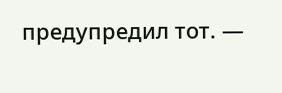предупредил тот. —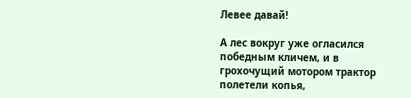Левее давай!

А лес вокруг уже огласился победным кличем, и в грохочущий мотором трактор полетели копья,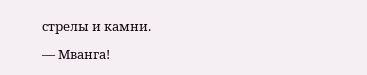стрелы и камни.

— Мванга!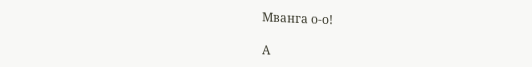Мванга о-о!

А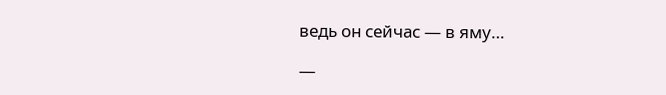ведь он сейчас — в яму…

—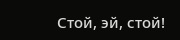Стой, эй, стой!